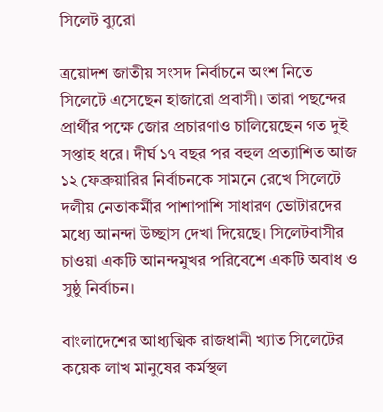সিলেট ব্যুরো

ত্রয়োদশ জাতীয় সংসদ নির্বাচনে অংশ নিতে সিলেটে এসেছেন হাজারো প্রবাসী। তারা পছন্দের প্রার্থীর পক্ষে জোর প্রচারণাও চালিয়েছেন গত দুই সপ্তাহ ধরে। দীর্ঘ ১৭ বছর পর বহুল প্রত্যাশিত আজ ১২ ফেব্রুয়ারির নির্বাচনকে সামনে রেখে সিলেটে দলীয় নেতাকর্মীর পাশাপাশি সাধারণ ভোটারদের মধ্যে আনন্দা উচ্ছাস দেখা দিয়েছে। সিলেটবাসীর চাওয়া একটি আনন্দমুখর পরিবেশে একটি অবাধ ও সুষ্ঠু নির্বাচন।

বাংলাদেশের আধ্যত্মিক রাজধানী খ্যাত সিলেটের কয়েক লাখ মানুষের কর্মস্থল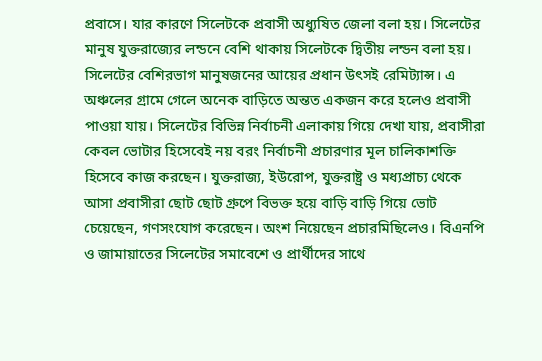প্রবাসে। যার কারণে সিলেটকে প্রবাসী অধ্যুষিত জেলা বলা হয়। সিলেটের মানুষ যুক্তরাজ্যের লন্ডনে বেশি থাকায় সিলেটকে দ্বিতীয় লন্ডন বলা হয়। সিলেটের বেশিরভাগ মানুষজনের আয়ের প্রধান উৎসই রেমিট্যান্স। এ অঞ্চলের গ্রামে গেলে অনেক বাড়িতে অন্তত একজন করে হলেও প্রবাসী পাওয়া যায়। সিলেটের বিভিন্ন নির্বাচনী এলাকায় গিয়ে দেখা যায়, প্রবাসীরা কেবল ভোটার হিসেবেই নয় বরং নির্বাচনী প্রচারণার মূল চালিকাশক্তি হিসেবে কাজ করছেন। যুক্তরাজ্য, ইউরোপ, যুক্তরাষ্ট্র ও মধ্যপ্রাচ্য থেকে আসা প্রবাসীরা ছোট ছোট গ্রুপে বিভক্ত হয়ে বাড়ি বাড়ি গিয়ে ভোট চেয়েছেন, গণসংযোগ করেছেন। অংশ নিয়েছেন প্রচারমিছিলেও। বিএনপি ও জামায়াতের সিলেটের সমাবেশে ও প্রার্থীদের সাথে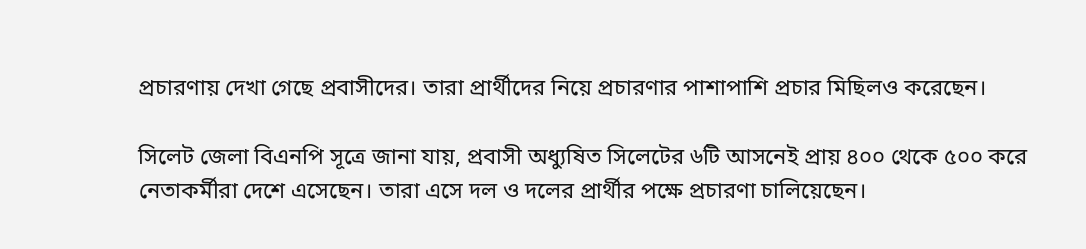প্রচারণায় দেখা গেছে প্রবাসীদের। তারা প্রার্থীদের নিয়ে প্রচারণার পাশাপাশি প্রচার মিছিলও করেছেন।

সিলেট জেলা বিএনপি সূত্রে জানা যায়, প্রবাসী অধ্যুষিত সিলেটের ৬টি আসনেই প্রায় ৪০০ থেকে ৫০০ করে নেতাকর্মীরা দেশে এসেছেন। তারা এসে দল ও দলের প্রার্থীর পক্ষে প্রচারণা চালিয়েছেন।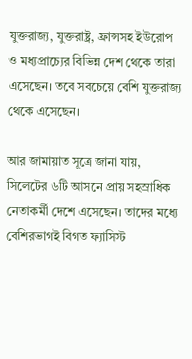যুক্তরাজ্য, যুক্তরাষ্ট্র, ফ্রান্সসহ ইউরোপ ও মধ্যপ্রাচ্যের বিভিন্ন দেশ থেকে তারা এসেছেন। তবে সবচেয়ে বেশি যুক্তরাজ্য থেকে এসেছেন।

আর জামায়াত সূত্রে জানা যায়, সিলেটের ৬টি আসনে প্রায় সহস্রাধিক নেতাকর্মী দেশে এসেছেন। তাদের মধ্যে বেশিরভাগই বিগত ফ্যাসিস্ট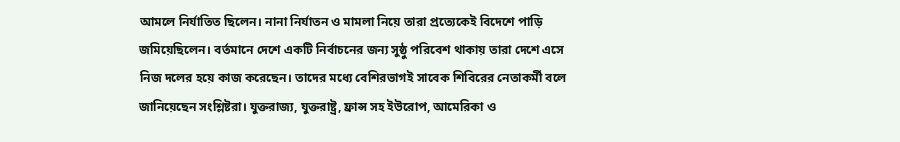আমলে নির্যাতিত ছিলেন। নানা নির্যাতন ও মামলা নিয়ে তারা প্রত্যেকেই বিদেশে পাড়ি জমিয়েছিলেন। বর্তমানে দেশে একটি নির্বাচনের জন্য সুষ্ঠু পরিবেশ থাকায় তারা দেশে এসে নিজ দলের হয়ে কাজ করেছেন। তাদের মধ্যে বেশিরভাগই সাবেক শিবিরের নেতাকর্মী বলে জানিয়েছেন সংশ্লিষ্টরা। যুক্তরাজ্য, যুক্তরাষ্ট্র, ফ্রান্স সহ ইউরোপ, আমেরিকা ও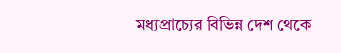মধ্যপ্রাচ্যের বিভিন্ন দেশ থেকে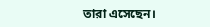তারা এসেছেন।